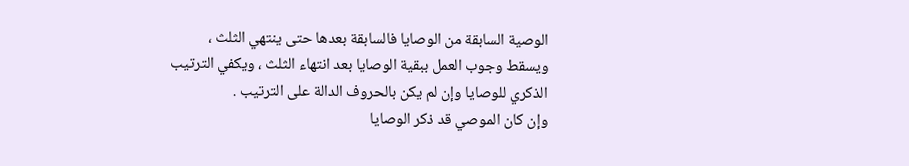الوصية السابقة من الوصايا فالسابقة بعدها حتى ينتهي الثلث ،
ويسقط وجوب العمل ببقية الوصايا بعد انتهاء الثلث ، ويكفي الترتيب
الذكري للوصايا وإن لم يكن بالحروف الدالة على الترتيب .
وإن كان الموصي قد ذكر الوصايا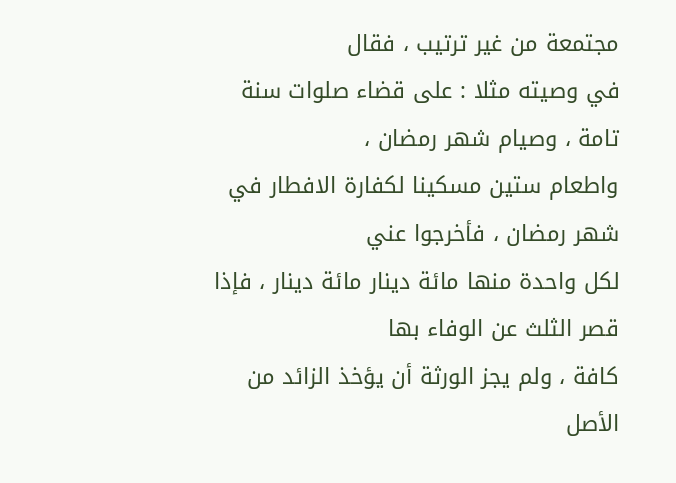مجتمعة من غير ترتيب ، فقال
في وصيته مثلا : على قضاء صلوات سنة تامة ، وصيام شهر رمضان ،
واطعام ستين مسكينا لكفارة الافطار في شهر رمضان ، فأخرجوا عني
لكل واحدة منها مائة دينار مائة دينار ، فإذا قصر الثلث عن الوفاء بها
كافة ، ولم يجز الورثة أن يؤخذ الزائد من الأصل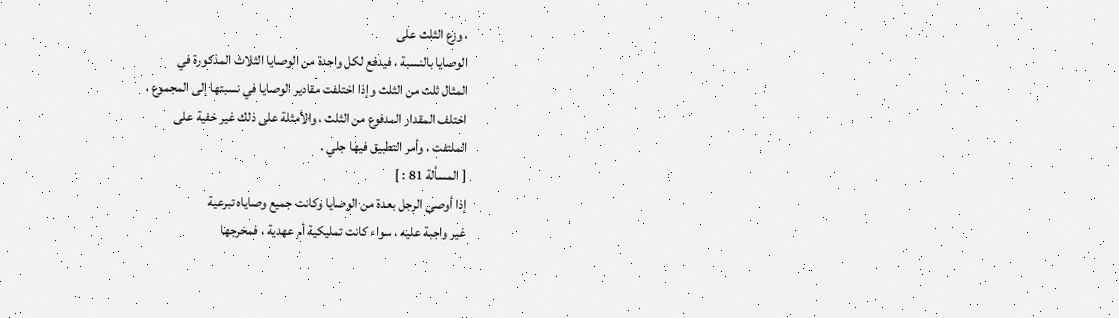، وزع الثلث على
الوصايا بالنسبة ، فيدفع لكل واحدة من الوصايا الثلاث المذكورة في
المثال ثلث من الثلث وإذا اختلفت مقادير الوصايا في نسبتها إلى المجموع ،
اختلف المقدار المدفوع من الثلث ، والأمثلة على ذلك غير خفية على
الملتفت ، وأمر التطبيق فيها جلي .
[ المسألة 81 : ]
إذا أوصى الرجل بعدة من الوصايا وكانت جميع وصاياه تبرعية
غير واجبة عليه ، سواء كانت تمليكية أم عهدية ، فمخرجها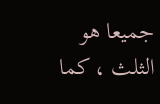جميعا هو
الثلث ، كما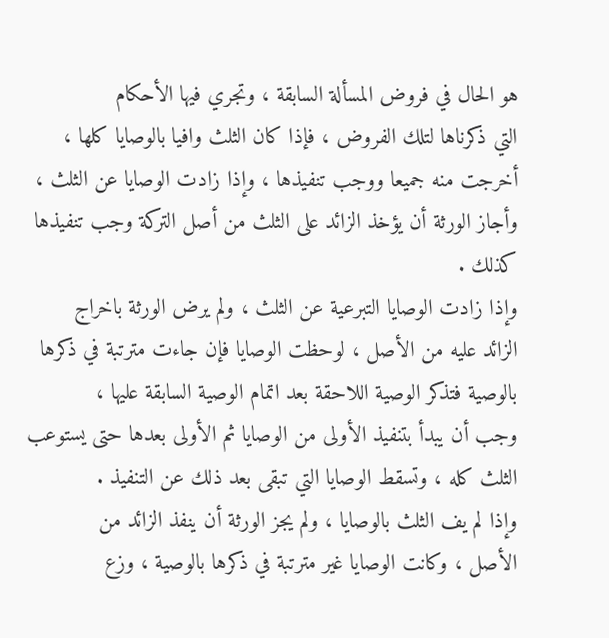هو الحال في فروض المسألة السابقة ، وتجري فيها الأحكام
التي ذكرناها لتلك الفروض ، فإذا كان الثلث وافيا بالوصايا كلها ،
أخرجت منه جميعا ووجب تنفيذها ، وإذا زادت الوصايا عن الثلث ،
وأجاز الورثة أن يؤخذ الزائد على الثلث من أصل التركة وجب تنفيذها
كذلك .
وإذا زادت الوصايا التبرعية عن الثلث ، ولم يرض الورثة باخراج
الزائد عليه من الأصل ، لوحظت الوصايا فإن جاءت مترتبة في ذكرها
بالوصية فتذكر الوصية اللاحقة بعد اتمام الوصية السابقة عليها ،
وجب أن يبدأ بتنفيذ الأولى من الوصايا ثم الأولى بعدها حتى يستوعب
الثلث كله ، وتسقط الوصايا التي تبقى بعد ذلك عن التنفيذ .
وإذا لم يف الثلث بالوصايا ، ولم يجز الورثة أن ينفذ الزائد من
الأصل ، وكانت الوصايا غير مترتبة في ذكرها بالوصية ، وزع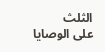الثلث
على الوصايا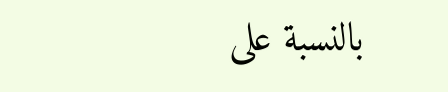بالنسبة على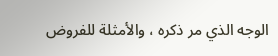الوجه الذي مر ذكره ، والأمثلة للفروض